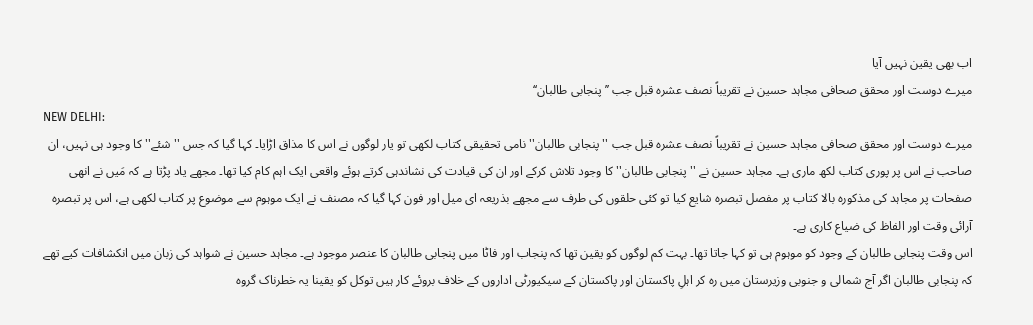اب بھی یقین نہیں آیا
میرے دوست اور محقق صحافی مجاہد حسین نے تقریباً نصف عشرہ قبل جب ’’پنجابی طالبان‘‘
NEW DELHI:
میرے دوست اور محقق صحافی مجاہد حسین نے تقریباً نصف عشرہ قبل جب ''پنجابی طالبان'' نامی تحقیقی کتاب لکھی تو یار لوگوں نے اس کا مذاق اڑایا۔ کہا گیا کہ جس ''شئے'' کا وجود ہی نہیں، ان صاحب نے اس پر پوری کتاب لکھ ماری ہے۔ مجاہد حسین نے ''پنجابی طالبان'' کا وجود تلاش کرکے اور ان کی قیادت کی نشاندہی کرتے ہوئے واقعی ایک اہم کام کیا تھا۔ مجھے یاد پڑتا ہے کہ مَیں نے انھی صفحات پر مجاہد کی مذکورہ بالا کتاب پر مفصل تبصرہ شایع کیا تو کئی حلقوں کی طرف سے مجھے بذریعہ ای میل اور فون کہا گیا کہ مصنف نے ایک موہوم سے موضوع پر کتاب لکھی ہے، اس پر تبصرہ آرائی وقت اور الفاظ کی ضیاع کاری ہے۔
اس وقت پنجابی طالبان کے وجود کو موہوم ہی تو کہا جاتا تھا۔ بہت کم لوگوں کو یقین تھا کہ پنجاب اور فاٹا میں پنجابی طالبان کا عنصر موجود ہے۔ مجاہد حسین نے شواہد کی زبان میں انکشافات کیے تھے کہ پنجابی طالبان اگر آج شمالی و جنوبی وزیرستان میں رہ کر اہلِ پاکستان اور پاکستان کے سیکیورٹی اداروں کے خلاف بروئے کار ہیں توکل کو یقینا یہ خطرناک گروہ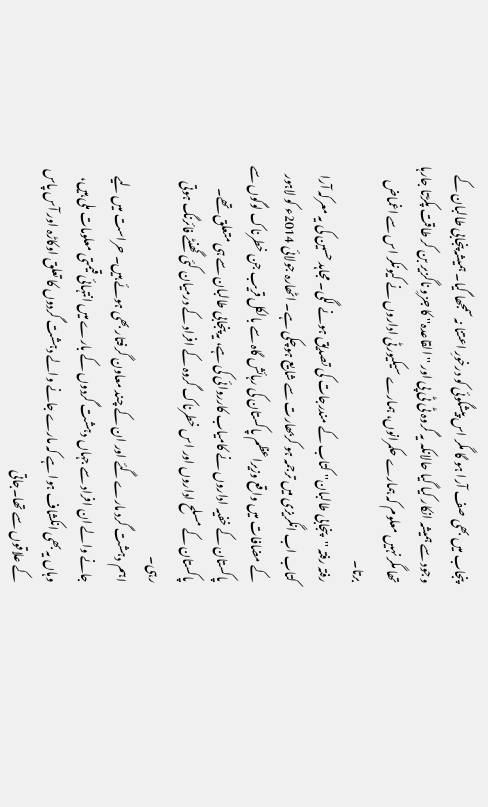پنجاب میں بھی صف آرا ہو گا مگر اس پیشگوئی کو درخورِ اعتنا نہ سمجھا گیا۔ ہمیشہ پنجابی طالبان کے وجود سے ہمیشہ انکار کیا گیا حالانکہ یہ گروہ ٹی ٹی پی اور ''القاعدہ'' کا جزوِ ناگزیر بن کر طاقت پکڑتا جارہا تھا مگر نہیں معلوم کہ ہمارے حکمرانوں، ہمارے سیکیورٹی اداروں نے کیونکر اس سے اغماض برتا۔
رفتہ رفتہ ''پنجابی طالبان'' کتاب کے مندرجات کی تصدیق ہونے لگی۔ مجاہد حسین کی یہ معرکہ آرا کتاب اب انگریزی میں ترجمہ ہو کربھارت سے شایع ہوچکی ہے۔ اٹھارہ جولائی 2014ء کو لاہور کے مضافات میں واقع وزیراعظم پاکستان کی رہائش گاہ سے بالکل قریب جن خطرناک لوگوں سے پاکستان کے خفیہ اداروں نے کامیاب کارروائی کی ہے، یہ پنجابی طالبان سے ہی متعلق تھے۔ پاکستان کے مسلح اداروں اور اس خطرناک گروہ کے افراد کے درمیان کئی گھنٹے فائرنگ ہوتی رہی۔
اہم دہشت گرد مارے گئے اور ان کے چند معاون گرفتار بھی ہوئے ہیں۔ حراست میں لیے جانے والے ان افراد سے جہاں دہشت گردوں کے بارے میں انتہائی قیمتی معلومات ملی ہیں، وہاں یہ بھی انکشاف ہوا ہے کہ مارے جانے والے دہشت گردوں کا تعلق اوکاڑہ اور آس پاس کے علاقوں سے تھا۔جاتی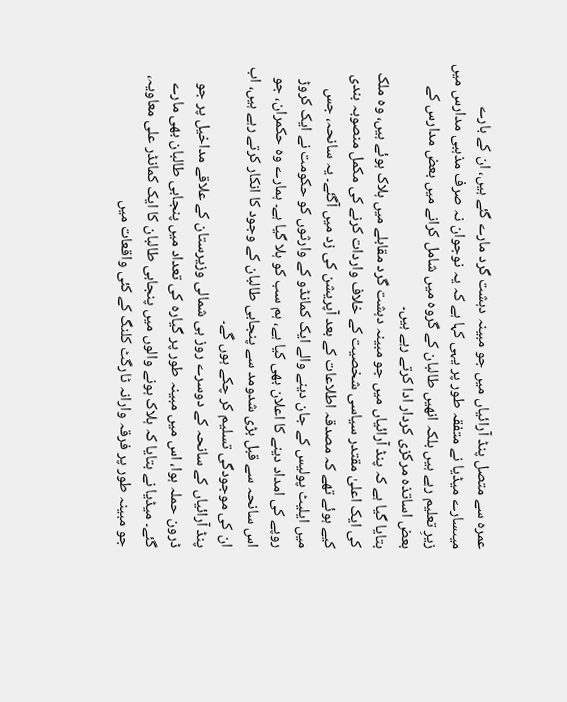عمرہ سے متصل پنڈ آرائیاں میں جو مبینہ دہشت گرد مارے گئے ہیں، ان کے بارے میںسارے میڈیا نے متفقہ طور پر یہی کہا ہے کہ یہ نوجوان نہ صرف مذہبی مدارس میں زیرِ تعلیم رہے ہیں بلکہ انھیں طالبان کے گروہ میں شامل کرانے میں بعض مدارس کے بعض اساتذہ مرکزی کردار ادا کرتے رہے ہیں۔
بتایا گیا ہے کہ پنڈ آرائیاں میں جو مبینہ دہشت گرد مقابلے میں ہلاک ہوئے ہیں، وہ ملک کی ایک اعلیٰ مقتدر سیاسی شخصیت کے خلاف واردات کرنے کی مکمل منصوبہ بندی کیے ہوئے تھے کہ مصدقہ اطلاعات کے بعد آپریشن کی زد میں آگئے۔ یہ سانحہ، جس میں ایلیٹ پولیس کے جان دینے والے ایک کمانڈو کے وارثوں کو حکومت نے ایک کروڑ روپے کی امداد دینے کا اعلان بھی کیا ہے، ہم سب کو ہلا گیا ہے۔ ہمارے وہ حکمران، جو اس سانحہ سے قبل بڑی شدومد سے پنجابی طالبان کے وجود کا انکار کرتے رہے ہیں، اب ان کی موجودگی تسلیم کر چکے ہوں گے۔
پنڈ آرائیاں کے سانحہ کے دوسرے روز ہی شمالی وزیرستان کے علاقے مداخیل پر جو ڈرون حملہ ہوا، اس میں مبینہ طور پر گیارہ کی تعداد میں پنجابی طالبان بھی مارے گئے۔ میڈیا نے بتایا کہ ہلاک ہونے والوں میں پنجابی طالبان کا ایک کمانڈر علی معاویہ، جو مبینہ طور پر فرقہ وارانہ ٹارگٹ کلنگ کے کئی واقعات میں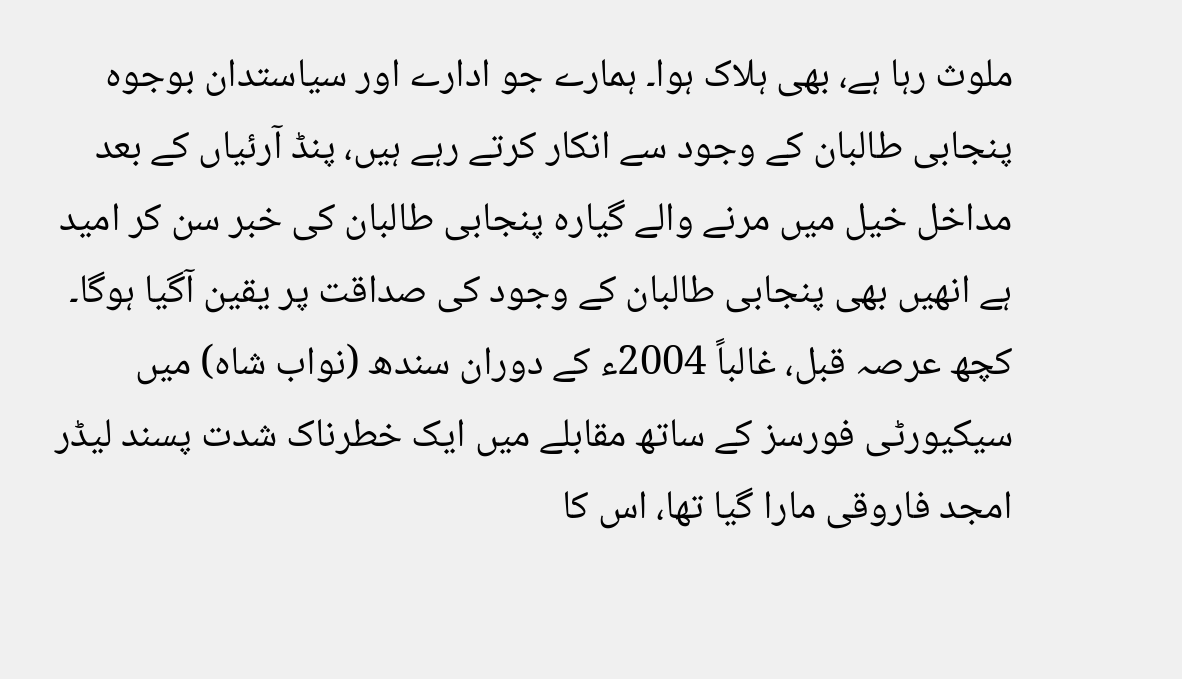ملوث رہا ہے، بھی ہلاک ہوا۔ ہمارے جو ادارے اور سیاستدان بوجوہ پنجابی طالبان کے وجود سے انکار کرتے رہے ہیں، پنڈ آرئیاں کے بعد مداخل خیل میں مرنے والے گیارہ پنجابی طالبان کی خبر سن کر امید ہے انھیں بھی پنجابی طالبان کے وجود کی صداقت پر یقین آگیا ہوگا۔
کچھ عرصہ قبل، غالباً 2004ء کے دوران سندھ (نواب شاہ) میں سیکیورٹی فورسز کے ساتھ مقابلے میں ایک خطرناک شدت پسند لیڈر امجد فاروقی مارا گیا تھا، اس کا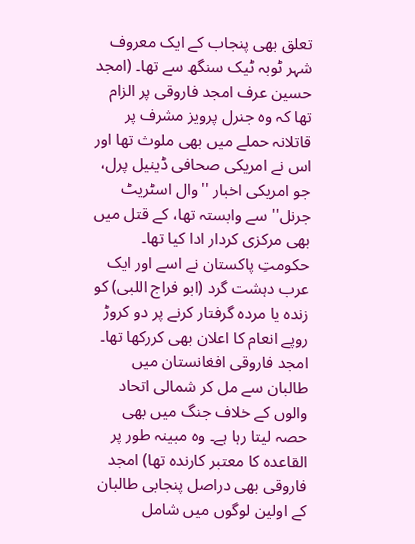تعلق بھی پنجاب کے ایک معروف شہر ٹوبہ ٹیک سنگھ سے تھا۔ (امجد حسین عرف امجد فاروقی پر الزام تھا کہ وہ جنرل پرویز مشرف پر قاتلانہ حملے میں بھی ملوث تھا اور اس نے امریکی صحافی ڈینیل پرل، جو امریکی اخبار ''وال اسٹریٹ جرنل'' سے وابستہ تھا، کے قتل میں بھی مرکزی کردار ادا کیا تھا۔ حکومتِ پاکستان نے اسے اور ایک عرب دہشت گرد (ابو فراج اللبی) کو زندہ یا مردہ گرفتار کرنے پر دو کروڑ روپے انعام کا اعلان بھی کررکھا تھا۔
امجد فاروقی افغانستان میں طالبان سے مل کر شمالی اتحاد والوں کے خلاف جنگ میں بھی حصہ لیتا رہا ہے۔ وہ مبینہ طور پر القاعدہ کا معتبر کارندہ تھا) امجد فاروقی بھی دراصل پنجابی طالبان کے اولین لوگوں میں شامل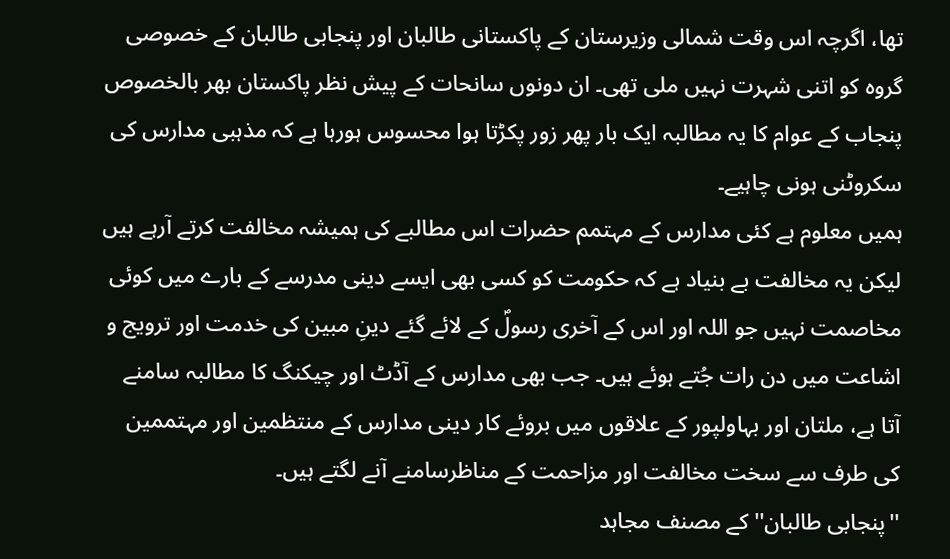تھا، اگرچہ اس وقت شمالی وزیرستان کے پاکستانی طالبان اور پنجابی طالبان کے خصوصی گروہ کو اتنی شہرت نہیں ملی تھی۔ ان دونوں سانحات کے پیش نظر پاکستان بھر بالخصوص پنجاب کے عوام کا یہ مطالبہ ایک بار پھر زور پکڑتا ہوا محسوس ہورہا ہے کہ مذہبی مدارس کی سکروٹنی ہونی چاہیے۔
ہمیں معلوم ہے کئی مدارس کے مہتمم حضرات اس مطالبے کی ہمیشہ مخالفت کرتے آرہے ہیں لیکن یہ مخالفت بے بنیاد ہے کہ حکومت کو کسی بھی ایسے دینی مدرسے کے بارے میں کوئی مخاصمت نہیں جو اللہ اور اس کے آخری رسولؐ کے لائے گئے دینِ مبین کی خدمت اور ترویج و اشاعت میں دن رات جُتے ہوئے ہیں۔ جب بھی مدارس کے آڈٹ اور چیکنگ کا مطالبہ سامنے آتا ہے، ملتان اور بہاولپور کے علاقوں میں بروئے کار دینی مدارس کے منتظمین اور مہتممین کی طرف سے سخت مخالفت اور مزاحمت کے مناظرسامنے آنے لگتے ہیں۔
''پنجابی طالبان'' کے مصنف مجاہد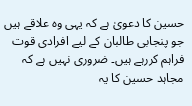حسین کا دعویٰ ہے کہ یہی وہ علاقے ہیں جو پنجابی طالبان کے لیے افرادی قوت فراہم کررہے ہیں۔ ضروری نہیں ہے کہ مجاہد حسین کا یہ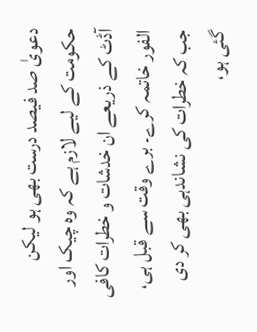دعویٰ صد فیصد درست بھی ہو لیکن حکومت کے لیے لازم ہے کہ وہ چیک اور آڈٹ کے ذریعے ان خدشات و خطرات کافی الفور خاتمہ کرے۔ برے وقت سے قبل ہی، جب کہ خطرات کی نشاندہی بھی کر دی گئی ہو،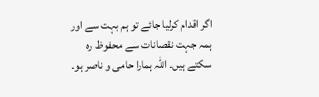اگر اقدام کرلیا جائے تو ہم بہت سے اور ہمہ جہت نقصانات سے محفوظ رہ سکتے ہیں۔ اللہ ہمارا حامی و ناصر ہو۔